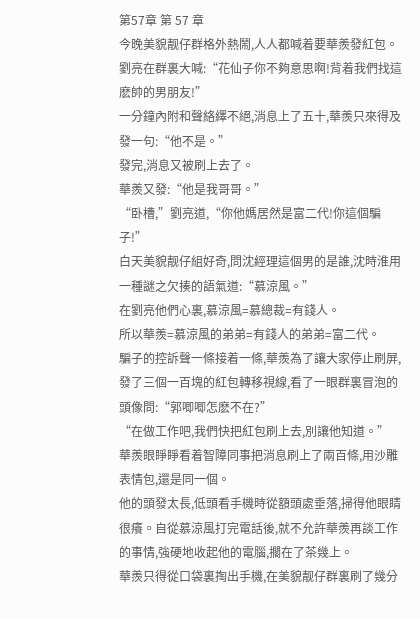第57章 第 57 章
今晚美貌靓仔群格外熱鬧,人人都喊着要華羨發紅包。
劉亮在群裏大喊:“花仙子你不夠意思啊!背着我們找這麽帥的男朋友!”
一分鐘內附和聲絡繹不絕,消息上了五十,華羨只來得及發一句:“他不是。”
發完,消息又被刷上去了。
華羨又發:“他是我哥哥。”
“卧槽,”劉亮道,“你他媽居然是富二代!你這個騙子!”
白天美貌靓仔組好奇,問沈經理這個男的是誰,沈時淮用一種謎之欠揍的語氣道:“慕涼風。”
在劉亮他們心裏,慕涼風=慕總裁=有錢人。
所以華羨=慕涼風的弟弟=有錢人的弟弟=富二代。
騙子的控訴聲一條接着一條,華羨為了讓大家停止刷屏,發了三個一百塊的紅包轉移視線,看了一眼群裏冒泡的頭像問:“郭唧唧怎麽不在?”
“在做工作吧,我們快把紅包刷上去,別讓他知道。”
華羨眼睜睜看着智障同事把消息刷上了兩百條,用沙雕表情包,還是同一個。
他的頭發太長,低頭看手機時從額頭處垂落,掃得他眼睛很癢。自從慕涼風打完電話後,就不允許華羨再談工作的事情,強硬地收起他的電腦,擱在了茶幾上。
華羨只得從口袋裏掏出手機,在美貌靓仔群裏刷了幾分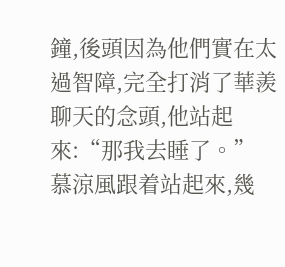鐘,後頭因為他們實在太過智障,完全打消了華羨聊天的念頭,他站起來:“那我去睡了。”
慕涼風跟着站起來,幾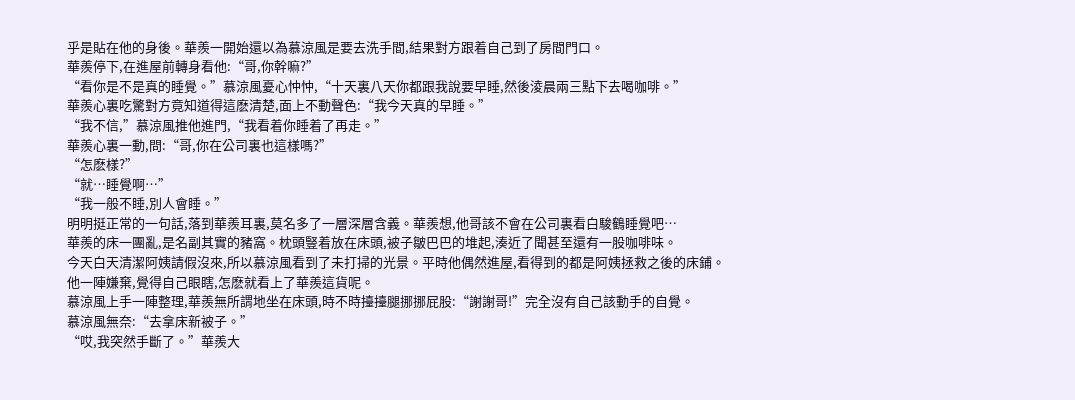乎是貼在他的身後。華羨一開始還以為慕涼風是要去洗手間,結果對方跟着自己到了房間門口。
華羨停下,在進屋前轉身看他:“哥,你幹嘛?”
“看你是不是真的睡覺。”慕涼風憂心忡忡,“十天裏八天你都跟我說要早睡,然後淩晨兩三點下去喝咖啡。”
華羨心裏吃驚對方竟知道得這麽清楚,面上不動聲色:“我今天真的早睡。”
“我不信,”慕涼風推他進門,“我看着你睡着了再走。”
華羨心裏一動,問:“哥,你在公司裏也這樣嗎?”
“怎麽樣?”
“就…睡覺啊…”
“我一般不睡,別人會睡。”
明明挺正常的一句話,落到華羨耳裏,莫名多了一層深層含義。華羨想,他哥該不會在公司裏看白駿鶴睡覺吧…
華羨的床一團亂,是名副其實的豬窩。枕頭豎着放在床頭,被子皺巴巴的堆起,湊近了聞甚至還有一股咖啡味。
今天白天清潔阿姨請假沒來,所以慕涼風看到了未打掃的光景。平時他偶然進屋,看得到的都是阿姨拯救之後的床鋪。
他一陣嫌棄,覺得自己眼瞎,怎麽就看上了華羨這貨呢。
慕涼風上手一陣整理,華羨無所謂地坐在床頭,時不時擡擡腿挪挪屁股:“謝謝哥!”完全沒有自己該動手的自覺。
慕涼風無奈:“去拿床新被子。”
“哎,我突然手斷了。”華羨大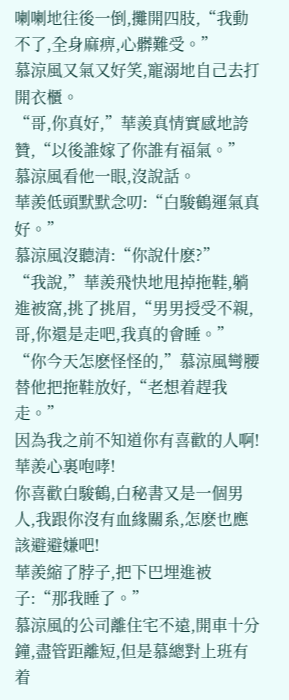喇喇地往後一倒,攤開四肢,“我動不了,全身麻痹,心髒難受。”
慕涼風又氣又好笑,寵溺地自己去打開衣櫃。
“哥,你真好,”華羨真情實感地誇贊,“以後誰嫁了你誰有福氣。”
慕涼風看他一眼,沒說話。
華羨低頭默默念叨:“白駿鶴運氣真好。”
慕涼風沒聽清:“你說什麽?”
“我說,”華羨飛快地甩掉拖鞋,躺進被窩,挑了挑眉,“男男授受不親,哥,你還是走吧,我真的會睡。”
“你今天怎麽怪怪的,”慕涼風彎腰替他把拖鞋放好,“老想着趕我走。”
因為我之前不知道你有喜歡的人啊!華羨心裏咆哮!
你喜歡白駿鶴,白秘書又是一個男人,我跟你沒有血緣關系,怎麽也應該避避嫌吧!
華羨縮了脖子,把下巴埋進被子:“那我睡了。”
慕涼風的公司離住宅不遠,開車十分鐘,盡管距離短,但是慕總對上班有着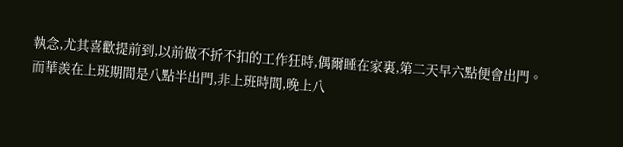執念,尤其喜歡提前到,以前做不折不扣的工作狂時,偶爾睡在家裏,第二天早六點便會出門。
而華羨在上班期間是八點半出門,非上班時間,晚上八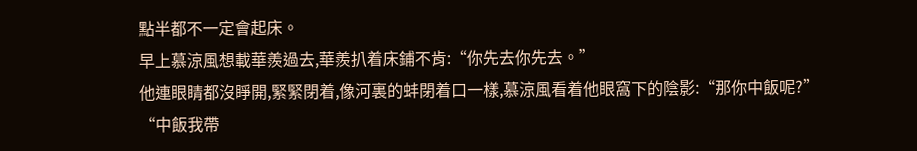點半都不一定會起床。
早上慕涼風想載華羨過去,華羨扒着床鋪不肯:“你先去你先去。”
他連眼睛都沒睜開,緊緊閉着,像河裏的蚌閉着口一樣,慕涼風看着他眼窩下的陰影:“那你中飯呢?”
“中飯我帶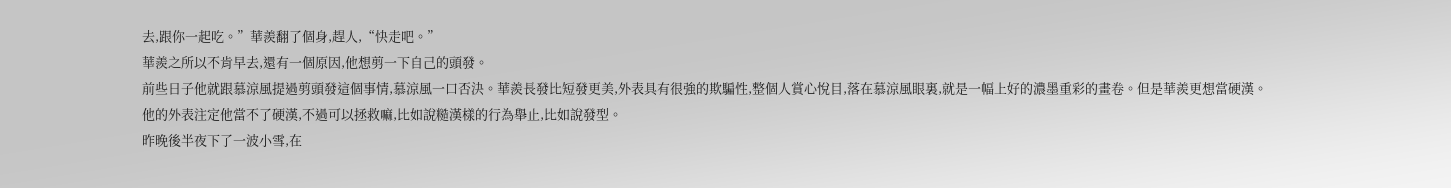去,跟你一起吃。”華羨翻了個身,趕人,“快走吧。”
華羨之所以不肯早去,還有一個原因,他想剪一下自己的頭發。
前些日子他就跟慕涼風提過剪頭發這個事情,慕涼風一口否決。華羨長發比短發更美,外表具有很強的欺騙性,整個人賞心悅目,落在慕涼風眼裏,就是一幅上好的濃墨重彩的畫卷。但是華羨更想當硬漢。
他的外表注定他當不了硬漢,不過可以拯救嘛,比如說糙漢樣的行為舉止,比如說發型。
昨晚後半夜下了一波小雪,在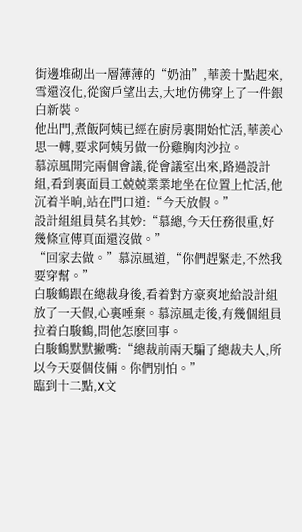街邊堆砌出一層薄薄的“奶油”,華羨十點起來,雪還沒化,從窗戶望出去,大地仿佛穿上了一件銀白新裝。
他出門,煮飯阿姨已經在廚房裏開始忙活,華羨心思一轉,要求阿姨另做一份雞胸肉沙拉。
慕涼風開完兩個會議,從會議室出來,路過設計組,看到裏面員工兢兢業業地坐在位置上忙活,他沉着半晌,站在門口道:“今天放假。”
設計組組員莫名其妙:“慕總,今天任務很重,好幾條宣傳頁面還沒做。”
“回家去做。”慕涼風道,“你們趕緊走,不然我要穿幫。”
白駿鶴跟在總裁身後,看着對方豪爽地給設計組放了一天假,心裏唾棄。慕涼風走後,有幾個組員拉着白駿鶴,問他怎麽回事。
白駿鶴默默撇嘴:“總裁前兩天騙了總裁夫人,所以今天耍個伎倆。你們別怕。”
臨到十二點,X文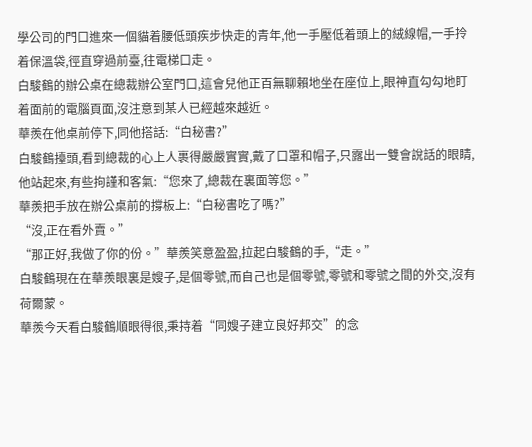學公司的門口進來一個貓着腰低頭疾步快走的青年,他一手壓低着頭上的絨線帽,一手拎着保溫袋,徑直穿過前臺,往電梯口走。
白駿鶴的辦公桌在總裁辦公室門口,這會兒他正百無聊賴地坐在座位上,眼神直勾勾地盯着面前的電腦頁面,沒注意到某人已經越來越近。
華羨在他桌前停下,同他搭話:“白秘書?”
白駿鶴擡頭,看到總裁的心上人裹得嚴嚴實實,戴了口罩和帽子,只露出一雙會說話的眼睛,他站起來,有些拘謹和客氣:“您來了,總裁在裏面等您。”
華羨把手放在辦公桌前的撐板上:“白秘書吃了嗎?”
“沒,正在看外賣。”
“那正好,我做了你的份。”華羨笑意盈盈,拉起白駿鶴的手,“走。”
白駿鶴現在在華羨眼裏是嫂子,是個零號,而自己也是個零號,零號和零號之間的外交,沒有荷爾蒙。
華羨今天看白駿鶴順眼得很,秉持着“同嫂子建立良好邦交”的念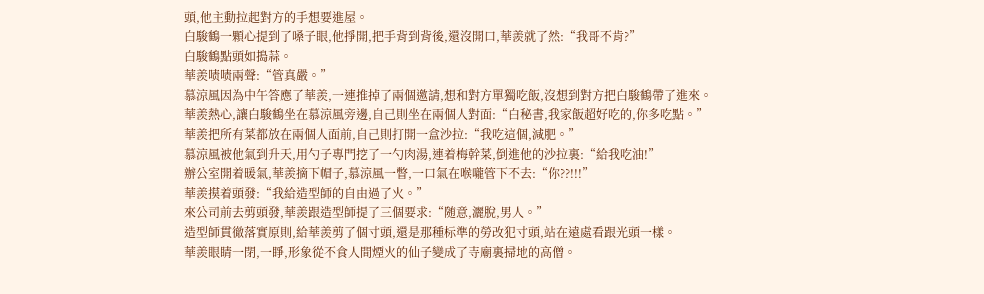頭,他主動拉起對方的手想要進屋。
白駿鶴一顆心提到了嗓子眼,他掙開,把手背到背後,還沒開口,華羨就了然:“我哥不肯?”
白駿鶴點頭如搗蒜。
華羨啧啧兩聲:“管真嚴。”
慕涼風因為中午答應了華羨,一連推掉了兩個邀請,想和對方單獨吃飯,沒想到對方把白駿鶴帶了進來。
華羨熱心,讓白駿鶴坐在慕涼風旁邊,自己則坐在兩個人對面:“白秘書,我家飯超好吃的,你多吃點。”
華羨把所有菜都放在兩個人面前,自己則打開一盒沙拉:“我吃這個,減肥。”
慕涼風被他氣到升天,用勺子專門挖了一勺肉湯,連着梅幹菜,倒進他的沙拉裏:“給我吃油!”
辦公室開着暖氣,華羨摘下帽子,慕涼風一瞥,一口氣在喉嚨管下不去:“你??!!!”
華羨摸着頭發:“我給造型師的自由過了火。”
來公司前去剪頭發,華羨跟造型師提了三個要求:“随意,灑脫,男人。”
造型師貫徹落實原則,給華羨剪了個寸頭,還是那種标準的勞改犯寸頭,站在遠處看跟光頭一樣。
華羨眼睛一閉,一睜,形象從不食人間煙火的仙子變成了寺廟裏掃地的高僧。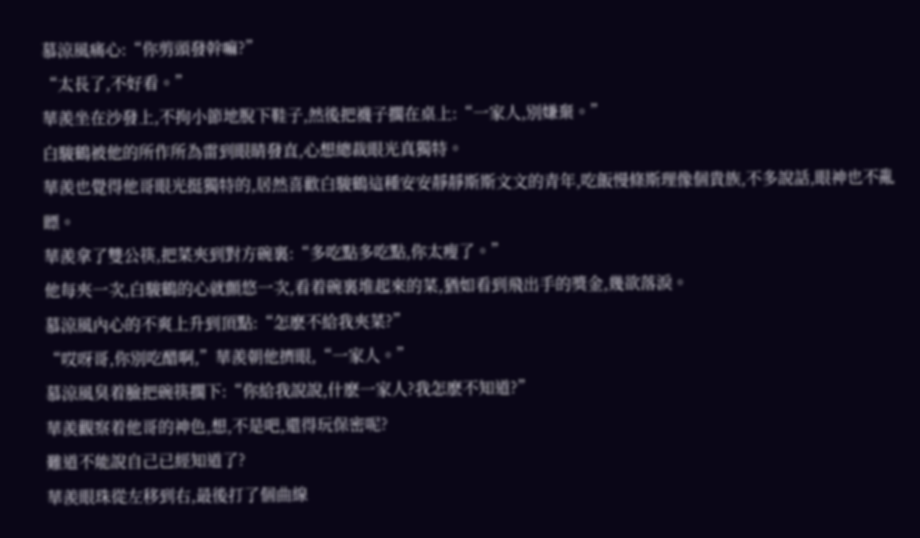慕涼風痛心:“你剪頭發幹嘛?”
“太長了,不好看。”
華羨坐在沙發上,不拘小節地脫下鞋子,然後把襪子擱在桌上:“一家人,別嫌棄。”
白駿鶴被他的所作所為雷到眼睛發直,心想總裁眼光真獨特。
華羨也覺得他哥眼光挺獨特的,居然喜歡白駿鶴這種安安靜靜斯斯文文的青年,吃飯慢條斯理像個貴族,不多說話,眼神也不亂瞟。
華羨拿了雙公筷,把菜夾到對方碗裏:“多吃點多吃點,你太瘦了。”
他每夾一次,白駿鶴的心就顫悠一次,看着碗裏堆起來的菜,猶如看到飛出手的獎金,幾欲落淚。
慕涼風內心的不爽上升到頂點:“怎麽不給我夾菜?”
“哎呀哥,你別吃醋啊,”華羨朝他擠眼,“一家人。”
慕涼風臭着臉把碗筷擱下:“你給我說說,什麽一家人?我怎麽不知道?”
華羨觀察着他哥的神色,想,不是吧,還得玩保密呢?
難道不能說自己已經知道了?
華羨眼珠從左移到右,最後打了個曲線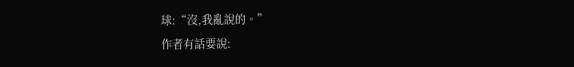球:“沒,我亂說的。”
作者有話要說: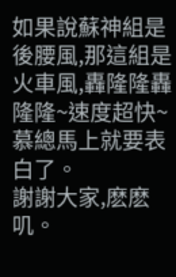如果說蘇神組是後腰風,那這組是火車風,轟隆隆轟隆隆~速度超快~慕總馬上就要表白了。
謝謝大家,麽麽叽。